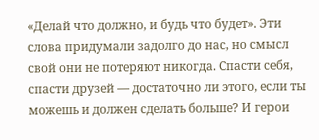«Делай что должно, и будь что будет». Эти слова придумали задолго до нас, но смысл свой они не потеряют никогда. Спасти себя, спасти друзей — достаточно ли этого, если ты можешь и должен сделать больше? И герои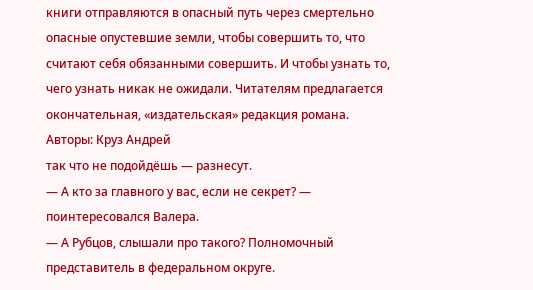книги отправляются в опасный путь через смертельно опасные опустевшие земли, чтобы совершить то, что считают себя обязанными совершить. И чтобы узнать то, чего узнать никак не ожидали. Читателям предлагается окончательная, «издательская» редакция романа.
Авторы: Круз Андрей
так что не подойдёшь — разнесут.
— А кто за главного у вас, если не секрет? — поинтересовался Валера.
— А Рубцов, слышали про такого? Полномочный представитель в федеральном округе.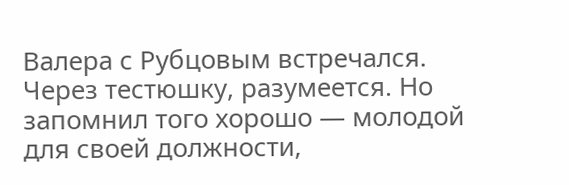Валера с Рубцовым встречался. Через тестюшку, разумеется. Но запомнил того хорошо — молодой для своей должности,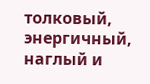толковый, энергичный, наглый и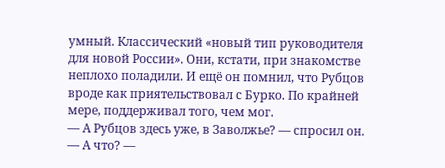умный. Классический «новый тип руководителя для новой России». Они, кстати, при знакомстве неплохо поладили. И ещё он помнил, что Рубцов вроде как приятельствовал с Бурко. По крайней мере, поддерживал того, чем мог.
— А Рубцов здесь уже, в Заволжье? — спросил он.
— А что? —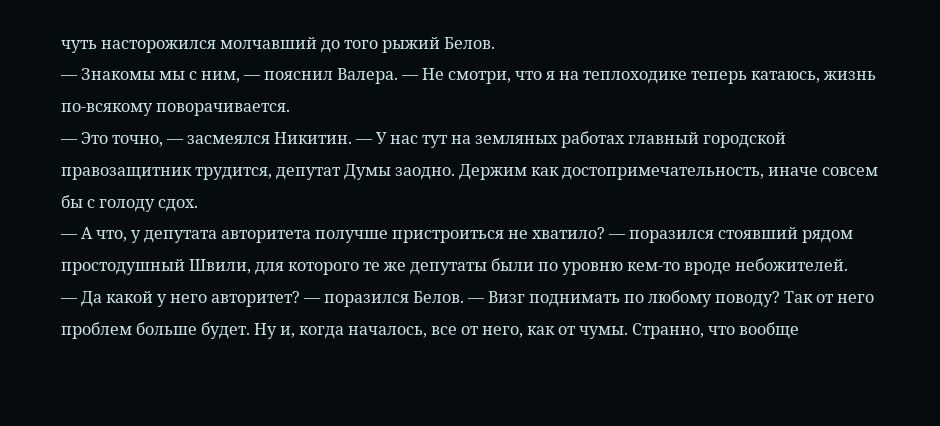чуть насторожился молчавший до того рыжий Белов.
— Знакомы мы с ним, — пояснил Валера. — Не смотри, что я на теплоходике теперь катаюсь, жизнь по-всякому поворачивается.
— Это точно, — засмеялся Никитин. — У нас тут на земляных работах главный городской правозащитник трудится, депутат Думы заодно. Держим как достопримечательность, иначе совсем бы с голоду сдох.
— А что, у депутата авторитета получше пристроиться не хватило? — поразился стоявший рядом простодушный Швили, для которого те же депутаты были по уровню кем-то вроде небожителей.
— Да какой у него авторитет? — поразился Белов. — Визг поднимать по любому поводу? Так от него проблем больше будет. Ну и, когда началось, все от него, как от чумы. Странно, что вообще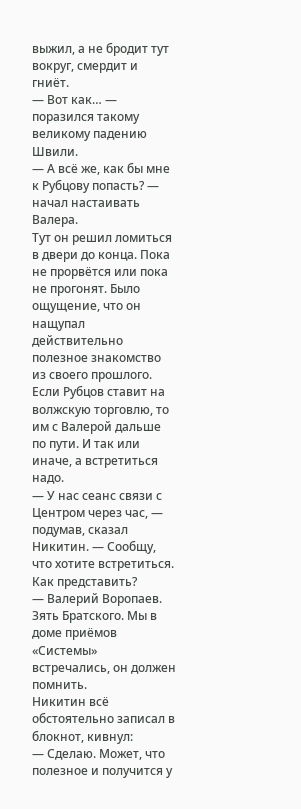выжил, а не бродит тут вокруг, смердит и гниёт.
— Вот как… — поразился такому великому падению Швили.
— А всё же, как бы мне к Рубцову попасть? — начал настаивать Валера.
Тут он решил ломиться в двери до конца. Пока не прорвётся или пока не прогонят. Было ощущение, что он нащупал действительно полезное знакомство из своего прошлого. Если Рубцов ставит на волжскую торговлю, то им с Валерой дальше по пути. И так или иначе, а встретиться надо.
— У нас сеанс связи с Центром через час, — подумав, сказал Никитин. — Сообщу, что хотите встретиться. Как представить?
— Валерий Воропаев. Зять Братского. Мы в доме приёмов «Системы» встречались, он должен помнить.
Никитин всё обстоятельно записал в блокнот, кивнул:
— Сделаю. Может, что полезное и получится у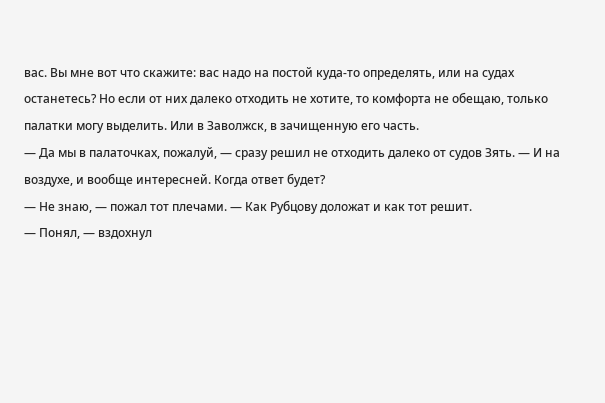вас. Вы мне вот что скажите: вас надо на постой куда-то определять, или на судах останетесь? Но если от них далеко отходить не хотите, то комфорта не обещаю, только палатки могу выделить. Или в Заволжск, в зачищенную его часть.
— Да мы в палаточках, пожалуй, — сразу решил не отходить далеко от судов Зять. — И на воздухе, и вообще интересней. Когда ответ будет?
— Не знаю, — пожал тот плечами. — Как Рубцову доложат и как тот решит.
— Понял, — вздохнул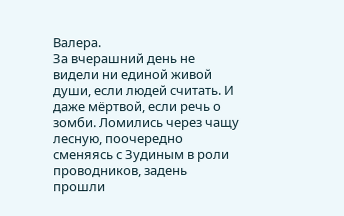Валера.
За вчерашний день не видели ни единой живой души, если людей считать. И даже мёртвой, если речь о зомби. Ломились через чащу лесную, поочередно сменяясь с Зудиным в роли проводников, задень прошли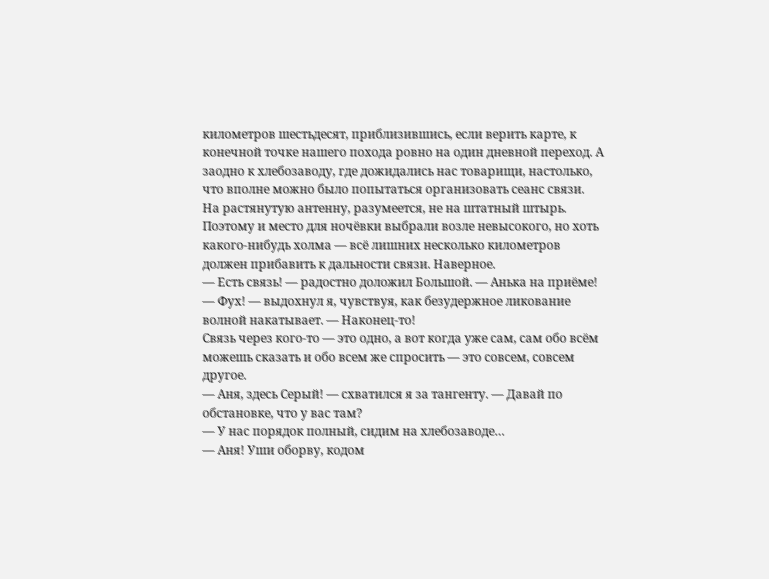километров шестьдесят, приблизившись, если верить карте, к конечной точке нашего похода ровно на один дневной переход. А заодно к хлебозаводу, где дожидались нас товарищи, настолько, что вполне можно было попытаться организовать сеанс связи. На растянутую антенну, разумеется, не на штатный штырь.
Поэтому и место для ночёвки выбрали возле невысокого, но хоть какого-нибудь холма — всё лишних несколько километров должен прибавить к дальности связи. Наверное.
— Есть связь! — радостно доложил Большой. — Анька на приёме!
— Фух! — выдохнул я, чувствуя, как безудержное ликование волной накатывает. — Наконец-то!
Связь через кого-то — это одно, а вот когда уже сам, сам обо всём можешь сказать и обо всем же спросить — это совсем, совсем другое.
— Аня, здесь Серый! — схватился я за тангенту. — Давай по обстановке, что у вас там?
— У нас порядок полный, сидим на хлебозаводе…
— Аня! Уши оборву, кодом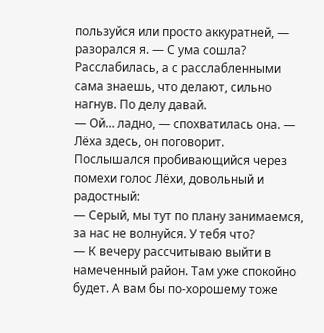пользуйся или просто аккуратней, — разорался я. — С ума сошла? Расслабилась, а с расслабленными сама знаешь, что делают, сильно нагнув. По делу давай.
— Ой… ладно, — спохватилась она. — Лёха здесь, он поговорит.
Послышался пробивающийся через помехи голос Лёхи, довольный и радостный:
— Серый, мы тут по плану занимаемся, за нас не волнуйся. У тебя что?
— К вечеру рассчитываю выйти в намеченный район. Там уже спокойно будет. А вам бы по-хорошему тоже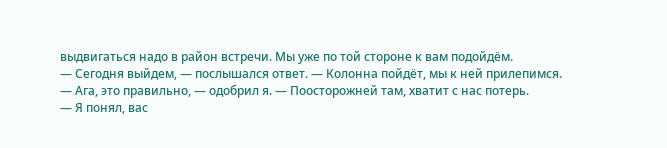выдвигаться надо в район встречи. Мы уже по той стороне к вам подойдём.
— Сегодня выйдем, — послышался ответ. — Колонна пойдёт, мы к ней прилепимся.
— Ага, это правильно, — одобрил я. — Поосторожней там, хватит с нас потерь.
— Я понял, вас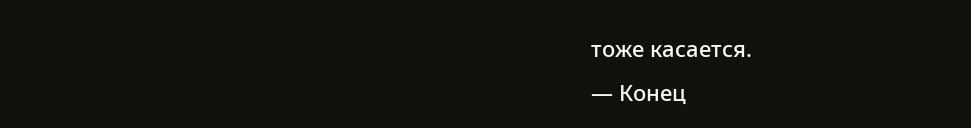тоже касается.
— Конец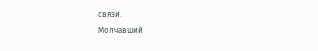связи.
Молчавший